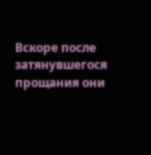Вскоре после затянувшегося прощания они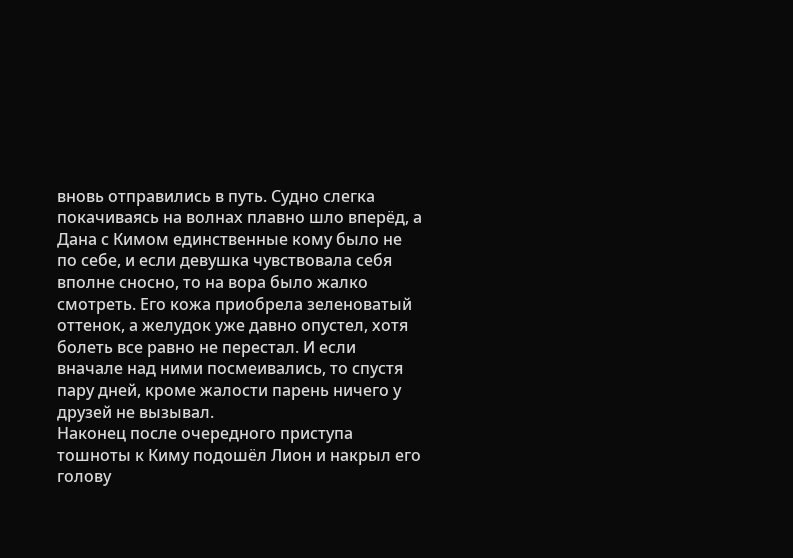вновь отправились в путь. Судно слегка покачиваясь на волнах плавно шло вперёд, а Дана с Кимом единственные кому было не по себе, и если девушка чувствовала себя вполне сносно, то на вора было жалко смотреть. Его кожа приобрела зеленоватый оттенок, а желудок уже давно опустел, хотя болеть все равно не перестал. И если вначале над ними посмеивались, то спустя пару дней, кроме жалости парень ничего у друзей не вызывал.
Наконец после очередного приступа тошноты к Киму подошёл Лион и накрыл его голову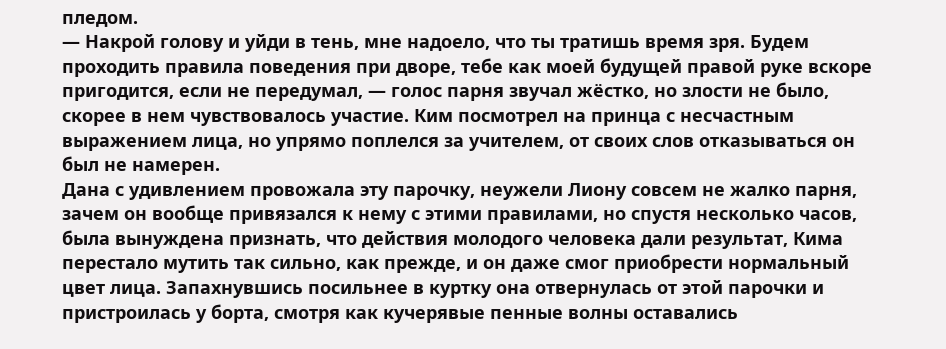пледом.
— Накрой голову и уйди в тень, мне надоело, что ты тратишь время зря. Будем проходить правила поведения при дворе, тебе как моей будущей правой руке вскоре пригодится, если не передумал, — голос парня звучал жёстко, но злости не было, скорее в нем чувствовалось участие. Ким посмотрел на принца с несчастным выражением лица, но упрямо поплелся за учителем, от своих слов отказываться он был не намерен.
Дана с удивлением провожала эту парочку, неужели Лиону совсем не жалко парня, зачем он вообще привязался к нему с этими правилами, но спустя несколько часов, была вынуждена признать, что действия молодого человека дали результат, Кима перестало мутить так сильно, как прежде, и он даже смог приобрести нормальный цвет лица. Запахнувшись посильнее в куртку она отвернулась от этой парочки и пристроилась у борта, смотря как кучерявые пенные волны оставались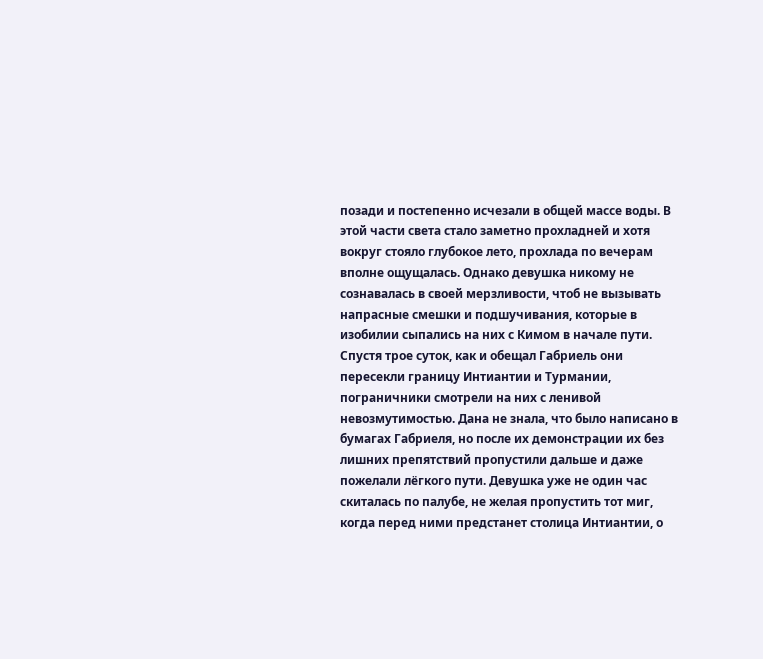позади и постепенно исчезали в общей массе воды. В этой части света стало заметно прохладней и хотя вокруг стояло глубокое лето, прохлада по вечерам вполне ощущалась. Однако девушка никому не сознавалась в своей мерзливости, чтоб не вызывать напрасные смешки и подшучивания, которые в изобилии сыпались на них с Кимом в начале пути.
Спустя трое суток, как и обещал Габриель они пересекли границу Интиантии и Турмании, пограничники смотрели на них с ленивой невозмутимостью. Дана не знала, что было написано в бумагах Габриеля, но после их демонстрации их без лишних препятствий пропустили дальше и даже пожелали лёгкого пути. Девушка уже не один час скиталась по палубе, не желая пропустить тот миг, когда перед ними предстанет столица Интиантии, о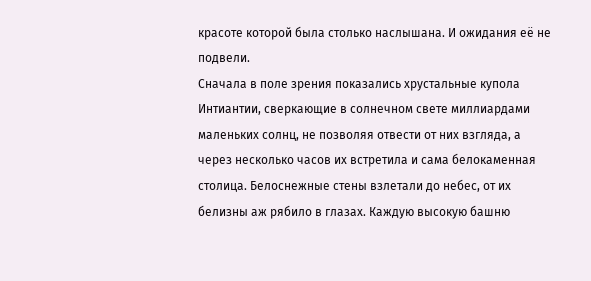красоте которой была столько наслышана. И ожидания её не подвели.
Сначала в поле зрения показались хрустальные купола Интиантии, сверкающие в солнечном свете миллиардами маленьких солнц, не позволяя отвести от них взгляда, а через несколько часов их встретила и сама белокаменная столица. Белоснежные стены взлетали до небес, от их белизны аж рябило в глазах. Каждую высокую башню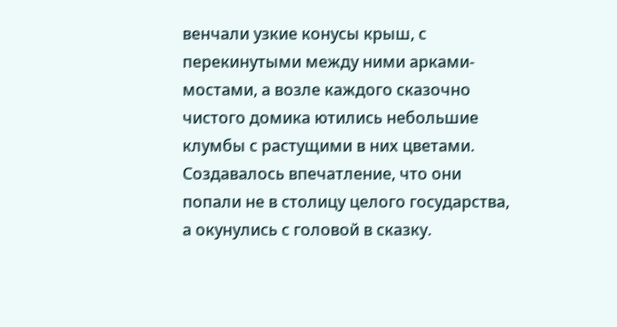венчали узкие конусы крыш, с перекинутыми между ними арками-мостами, а возле каждого сказочно чистого домика ютились небольшие клумбы с растущими в них цветами. Создавалось впечатление, что они попали не в столицу целого государства, а окунулись с головой в сказку.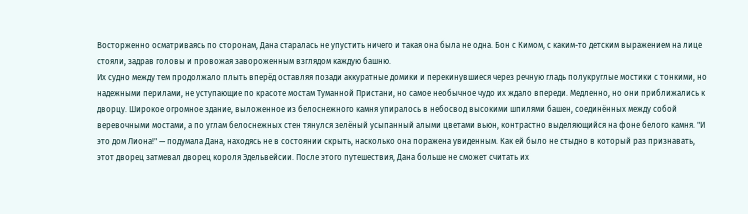Восторженно осматриваясь по сторонам, Дана старалась не упустить ничего и такая она была не одна. Бон с Кимом, с каким-то детским выражением на лице стояли, задрав головы и провожая завороженным взглядом каждую башню.
Их судно между тем продолжало плыть вперёд оставляя позади аккуратные домики и перекинувшиеся через речную гладь полукруглые мостики с тонкими, но надежными перилами, не уступающие по красоте мостам Туманной Пристани, но самое необычное чудо их ждало впереди. Медленно, но они приближались к дворцу. Широкое огромное здание, выложенное из белоснежного камня упиралось в небосвод высокими шпилями башен, соединённых между собой веревочными мостами, а по углам белоснежных стен тянулся зелёный усыпанный алыми цветами вьюн, контрастно выделяющийся на фоне белого камня. "И это дом Лиона!" — подумала Дана, находясь не в состоянии скрыть, насколько она поражена увиденным. Как ей было не стыдно в который раз признавать, этот дворец затмевал дворец короля Эдельвейсии. После этого путешествия, Дана больше не сможет считать их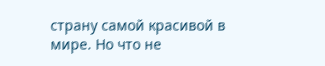страну самой красивой в мире. Но что не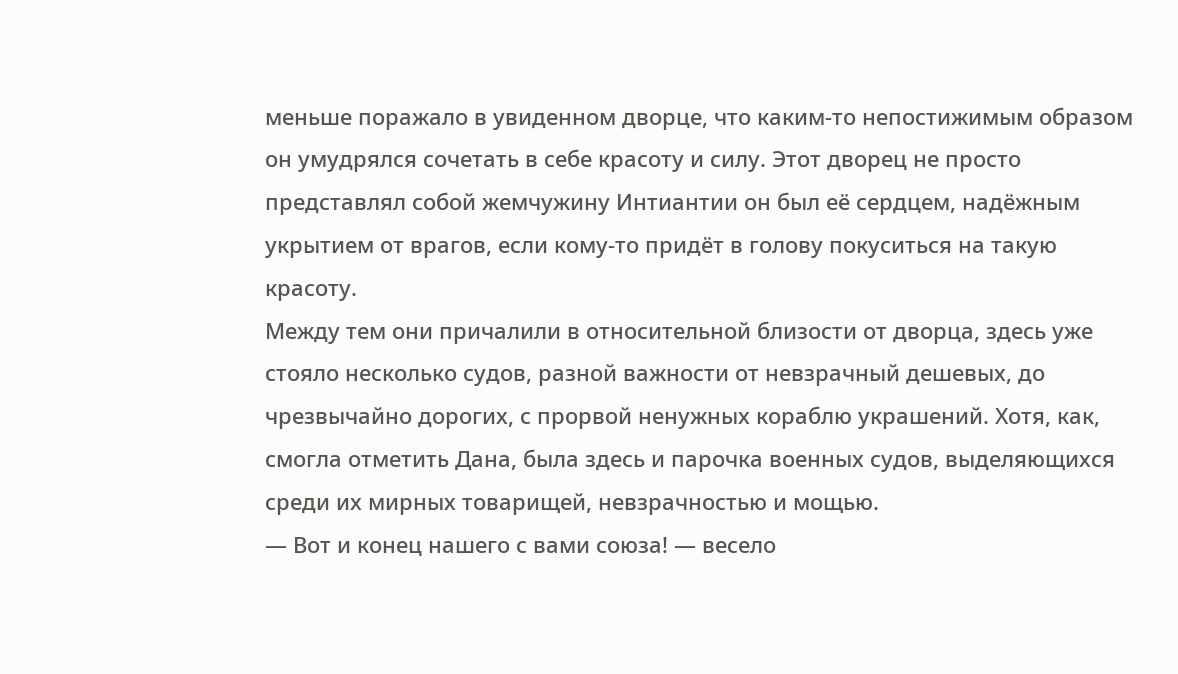меньше поражало в увиденном дворце, что каким-то непостижимым образом он умудрялся сочетать в себе красоту и силу. Этот дворец не просто представлял собой жемчужину Интиантии он был её сердцем, надёжным укрытием от врагов, если кому-то придёт в голову покуситься на такую красоту.
Между тем они причалили в относительной близости от дворца, здесь уже стояло несколько судов, разной важности от невзрачный дешевых, до чрезвычайно дорогих, с прорвой ненужных кораблю украшений. Хотя, как, смогла отметить Дана, была здесь и парочка военных судов, выделяющихся среди их мирных товарищей, невзрачностью и мощью.
— Вот и конец нашего с вами союза! — весело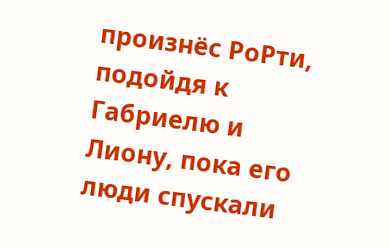произнёс РоРти, подойдя к Габриелю и Лиону, пока его люди спускали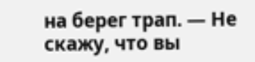на берег трап. — Не скажу, что вы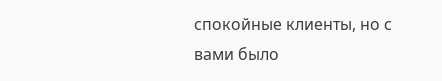спокойные клиенты, но с вами было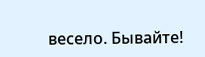весело. Бывайте!